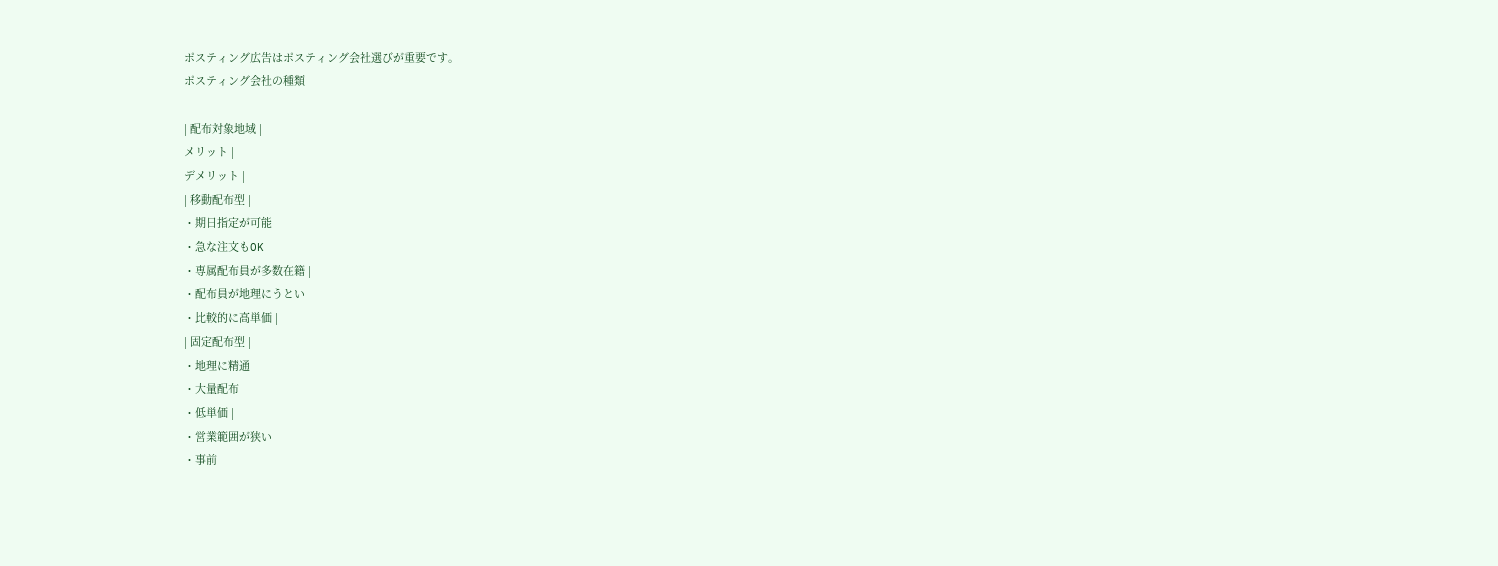ポスティング広告はポスティング会社選びが重要です。
ポスティング会社の種類

| 配布対象地域 |
メリット |
デメリット |
| 移動配布型 |
・期日指定が可能
・急な注文もOK
・専属配布員が多数在籍 |
・配布員が地理にうとい
・比較的に高単価 |
| 固定配布型 |
・地理に精通
・大量配布
・低単価 |
・営業範囲が狭い
・事前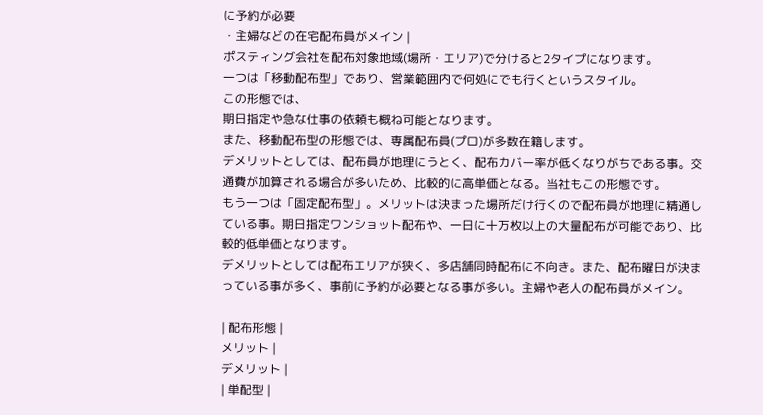に予約が必要
・主婦などの在宅配布員がメイン |
ポスティング会社を配布対象地域(場所・エリア)で分けると2タイプになります。
一つは「移動配布型」であり、営業範囲内で何処にでも行くというスタイル。
この形態では、
期日指定や急な仕事の依頼も概ね可能となります。
また、移動配布型の形態では、専属配布員(プロ)が多数在籍します。
デメリットとしては、配布員が地理にうとく、配布カバー率が低くなりがちである事。交通費が加算される場合が多いため、比較的に高単価となる。当社もこの形態です。
もう一つは「固定配布型」。メリットは決まった場所だけ行くので配布員が地理に精通している事。期日指定ワンショット配布や、一日に十万枚以上の大量配布が可能であり、比較的低単価となります。
デメリットとしては配布エリアが狭く、多店舗同時配布に不向き。また、配布曜日が決まっている事が多く、事前に予約が必要となる事が多い。主婦や老人の配布員がメイン。

| 配布形態 |
メリット |
デメリット |
| 単配型 |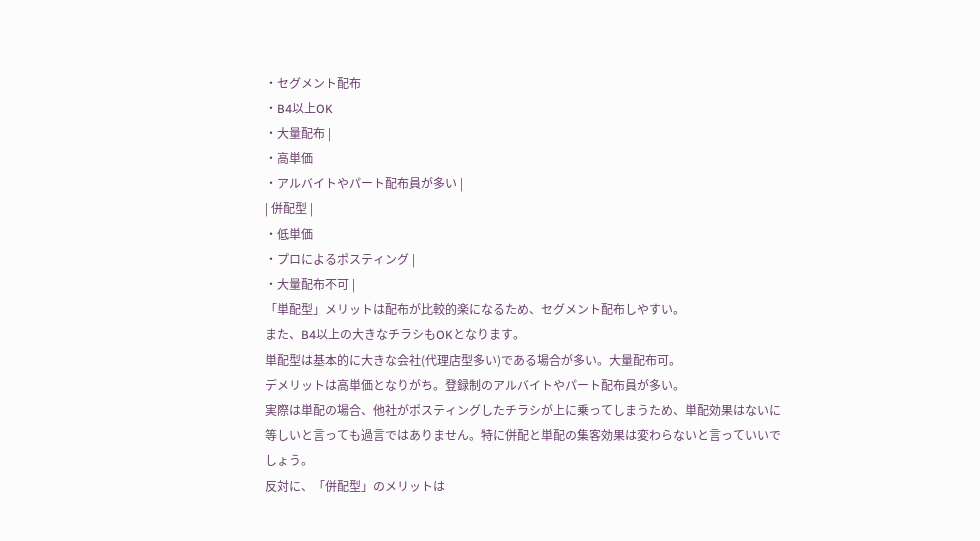・セグメント配布
・B4以上OK
・大量配布 |
・高単価
・アルバイトやパート配布員が多い |
| 併配型 |
・低単価
・プロによるポスティング |
・大量配布不可 |
「単配型」メリットは配布が比較的楽になるため、セグメント配布しやすい。
また、B4以上の大きなチラシもOKとなります。
単配型は基本的に大きな会社(代理店型多い)である場合が多い。大量配布可。
デメリットは高単価となりがち。登録制のアルバイトやパート配布員が多い。
実際は単配の場合、他社がポスティングしたチラシが上に乗ってしまうため、単配効果はないに等しいと言っても過言ではありません。特に併配と単配の集客効果は変わらないと言っていいでしょう。
反対に、「併配型」のメリットは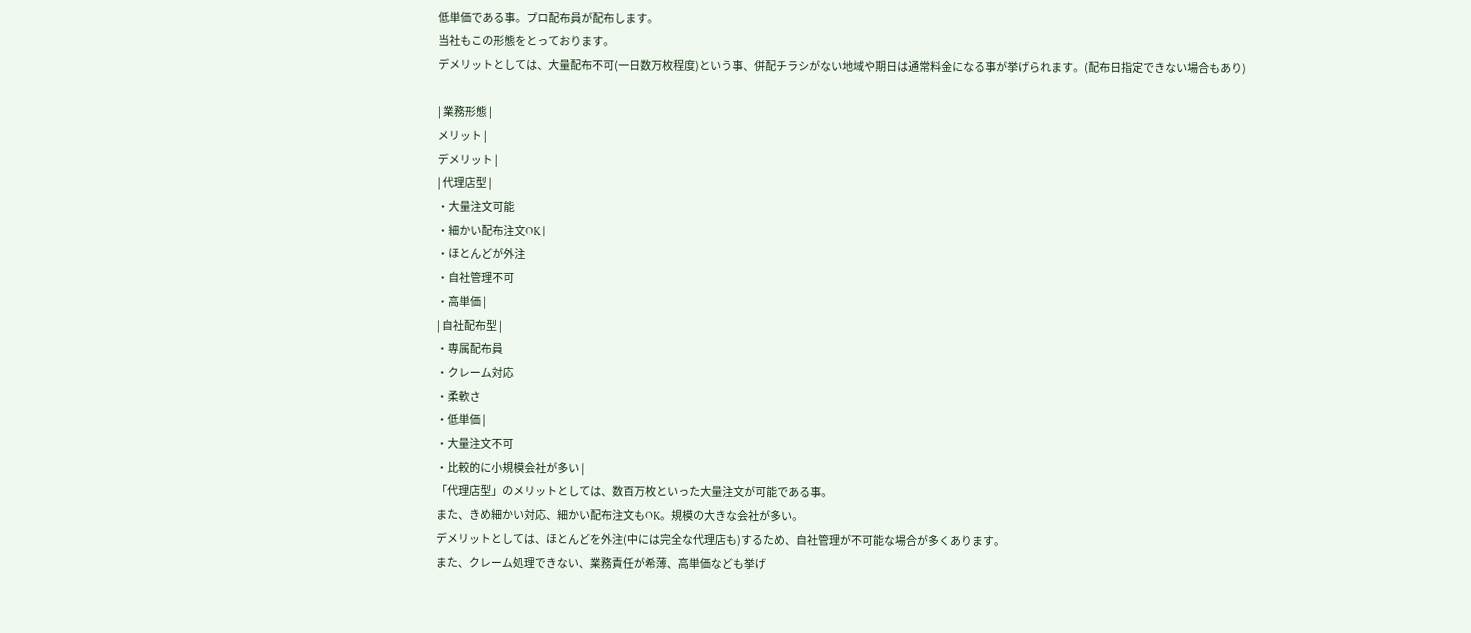低単価である事。プロ配布員が配布します。
当社もこの形態をとっております。
デメリットとしては、大量配布不可(一日数万枚程度)という事、併配チラシがない地域や期日は通常料金になる事が挙げられます。(配布日指定できない場合もあり)

| 業務形態 |
メリット |
デメリット |
| 代理店型 |
・大量注文可能
・細かい配布注文OK |
・ほとんどが外注
・自社管理不可
・高単価 |
| 自社配布型 |
・専属配布員
・クレーム対応
・柔軟さ
・低単価 |
・大量注文不可
・比較的に小規模会社が多い |
「代理店型」のメリットとしては、数百万枚といった大量注文が可能である事。
また、きめ細かい対応、細かい配布注文もOK。規模の大きな会社が多い。
デメリットとしては、ほとんどを外注(中には完全な代理店も)するため、自社管理が不可能な場合が多くあります。
また、クレーム処理できない、業務責任が希薄、高単価なども挙げ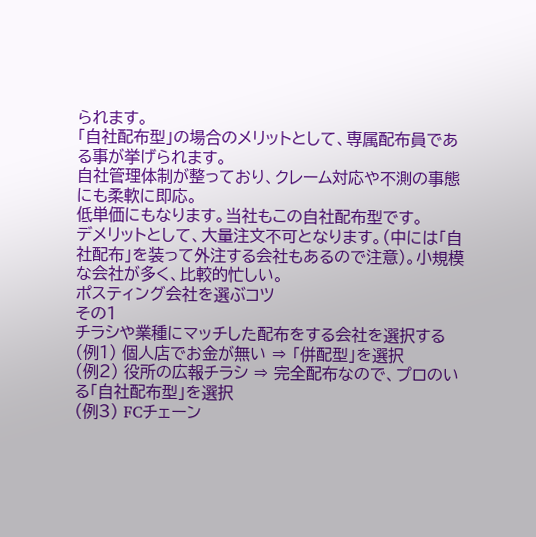られます。
「自社配布型」の場合のメリットとして、専属配布員である事が挙げられます。
自社管理体制が整っており、クレーム対応や不測の事態にも柔軟に即応。
低単価にもなります。当社もこの自社配布型です。
デメリットとして、大量注文不可となります。(中には「自社配布」を装って外注する会社もあるので注意)。小規模な会社が多く、比較的忙しい。
ポスティング会社を選ぶコツ
その1
チラシや業種にマッチした配布をする会社を選択する
(例1) 個人店でお金が無い ⇒ 「併配型」を選択
(例2) 役所の広報チラシ ⇒ 完全配布なので、プロのいる「自社配布型」を選択
(例3) FCチェーン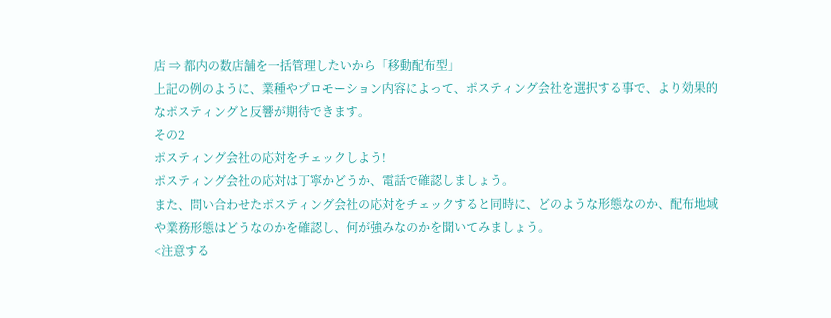店 ⇒ 都内の数店舗を一括管理したいから「移動配布型」
上記の例のように、業種やプロモーション内容によって、ポスティング会社を選択する事で、より効果的なポスティングと反響が期待できます。
その2
ポスティング会社の応対をチェックしよう!
ポスティング会社の応対は丁寧かどうか、電話で確認しましょう。
また、問い合わせたポスティング会社の応対をチェックすると同時に、どのような形態なのか、配布地域や業務形態はどうなのかを確認し、何が強みなのかを聞いてみましょう。
<注意する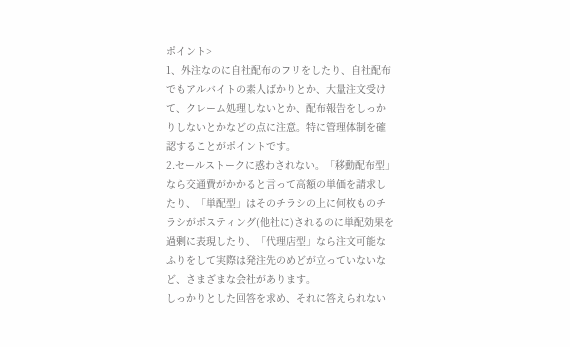ポイント>
1、外注なのに自社配布のフリをしたり、自社配布でもアルバイトの素人ばかりとか、大量注文受けて、クレーム処理しないとか、配布報告をしっかりしないとかなどの点に注意。特に管理体制を確認することがポイントです。
2.セールストークに惑わされない。「移動配布型」なら交通費がかかると言って高額の単価を請求したり、「単配型」はそのチラシの上に何枚ものチラシがポスティング(他社に)されるのに単配効果を過剰に表現したり、「代理店型」なら注文可能なふりをして実際は発注先のめどが立っていないなど、さまざまな会社があります。
しっかりとした回答を求め、それに答えられない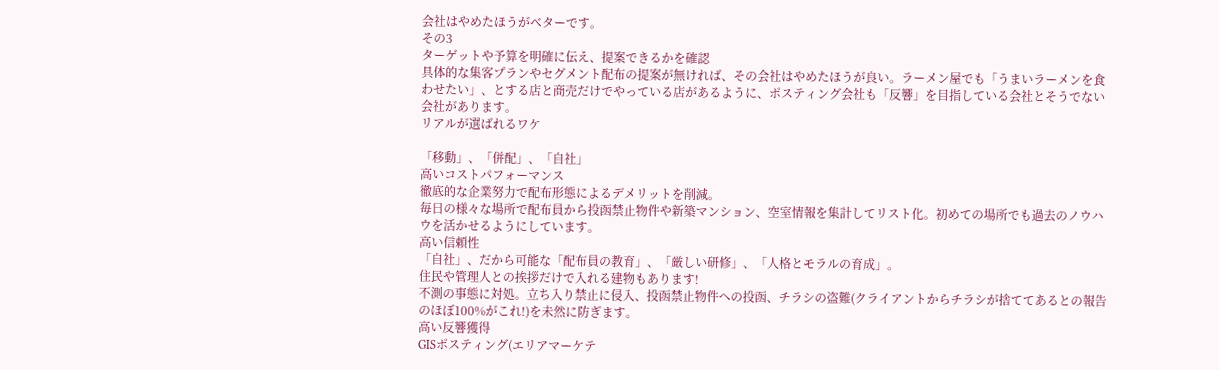会社はやめたほうがベターです。
その3
ターゲットや予算を明確に伝え、提案できるかを確認
具体的な集客プランやセグメント配布の提案が無ければ、その会社はやめたほうが良い。ラーメン屋でも「うまいラーメンを食わせたい」、とする店と商売だけでやっている店があるように、ポスティング会社も「反響」を目指している会社とそうでない会社があります。
リアルが選ばれるワケ

「移動」、「併配」、「自社」
高いコストパフォーマンス
徹底的な企業努力で配布形態によるデメリットを削減。
毎日の様々な場所で配布員から投函禁止物件や新築マンション、空室情報を集計してリスト化。初めての場所でも過去のノウハウを活かせるようにしています。
高い信頼性
「自社」、だから可能な「配布員の教育」、「厳しい研修」、「人格とモラルの育成」。
住民や管理人との挨拶だけで入れる建物もあります!
不測の事態に対処。立ち入り禁止に侵入、投函禁止物件への投函、チラシの盗難(クライアントからチラシが捨ててあるとの報告のほぼ100%がこれ!)を未然に防ぎます。
高い反響獲得
GISポスティング(エリアマーケテ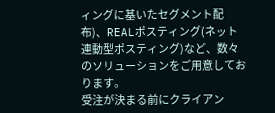ィングに基いたセグメント配布)、REALポスティング(ネット連動型ポスティング)など、数々のソリューションをご用意しております。
受注が決まる前にクライアン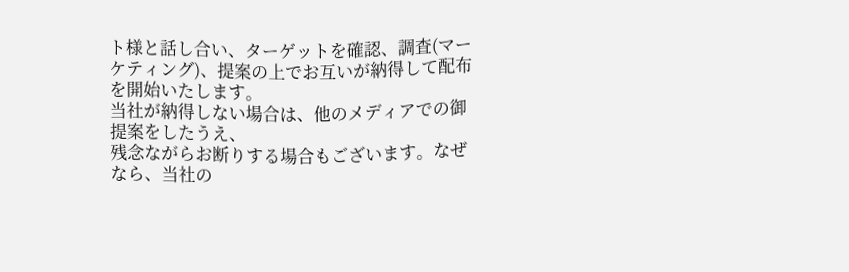ト様と話し合い、ターゲットを確認、調査(マーケティング)、提案の上でお互いが納得して配布を開始いたします。
当社が納得しない場合は、他のメディアでの御提案をしたうえ、
残念ながらお断りする場合もございます。なぜなら、当社の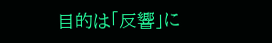目的は「反響」に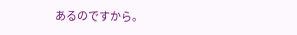あるのですから。